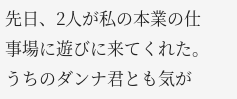先日、2人が私の本業の仕事場に遊びに来てくれた。
うちのダンナ君とも気が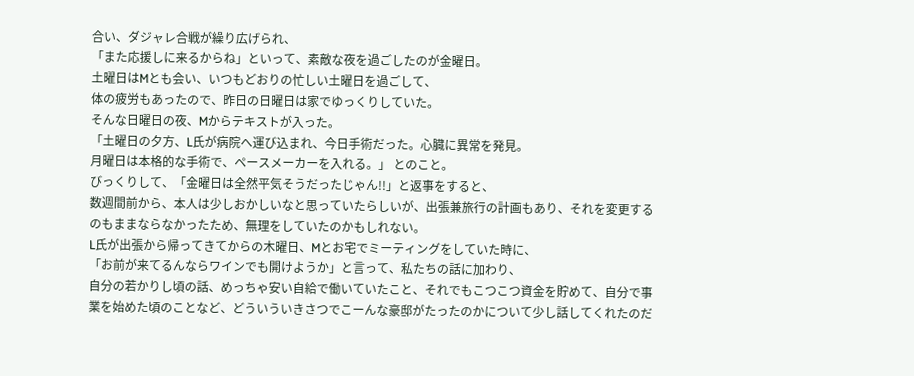合い、ダジャレ合戦が繰り広げられ、
「また応援しに来るからね」といって、素敵な夜を過ごしたのが金曜日。
土曜日はMとも会い、いつもどおりの忙しい土曜日を過ごして、
体の疲労もあったので、昨日の日曜日は家でゆっくりしていた。
そんな日曜日の夜、Mからテキストが入った。
「土曜日の夕方、L氏が病院へ運び込まれ、今日手術だった。心臓に異常を発見。
月曜日は本格的な手術で、ペースメーカーを入れる。」 とのこと。
びっくりして、「金曜日は全然平気そうだったじゃん!!」と返事をすると、
数週間前から、本人は少しおかしいなと思っていたらしいが、出張兼旅行の計画もあり、それを変更するのもままならなかったため、無理をしていたのかもしれない。
L氏が出張から帰ってきてからの木曜日、Mとお宅でミーティングをしていた時に、
「お前が来てるんならワインでも開けようか」と言って、私たちの話に加わり、
自分の若かりし頃の話、めっちゃ安い自給で働いていたこと、それでもこつこつ資金を貯めて、自分で事業を始めた頃のことなど、どういういきさつでこーんな豪邸がたったのかについて少し話してくれたのだ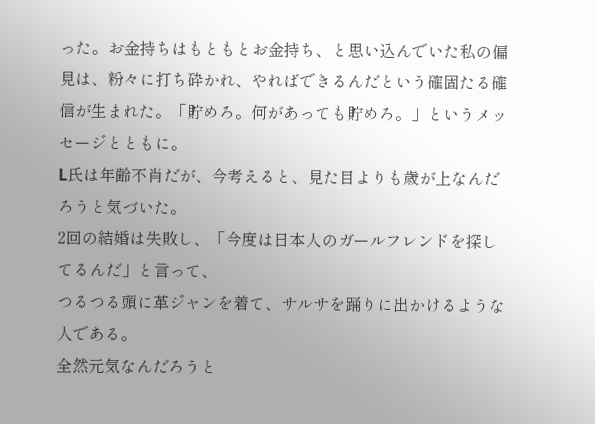った。お金持ちはもともとお金持ち、と思い込んでいた私の偏見は、粉々に打ち砕かれ、やればできるんだという確固たる確信が生まれた。「貯めろ。何があっても貯めろ。」というメッセージとともに。
L氏は年齢不肖だが、今考えると、見た目よりも歳が上なんだろうと気づいた。
2回の結婚は失敗し、「今度は日本人のガールフレンドを探してるんだ」と言って、
つるつる頭に革ジャンを着て、サルサを踊りに出かけるような人である。
全然元気なんだろうと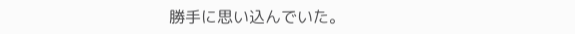勝手に思い込んでいた。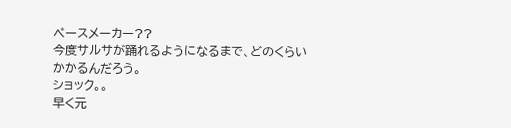ペースメーカー??
今度サルサが踊れるようになるまで、どのくらいかかるんだろう。
ショック。。
早く元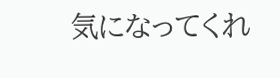気になってくれ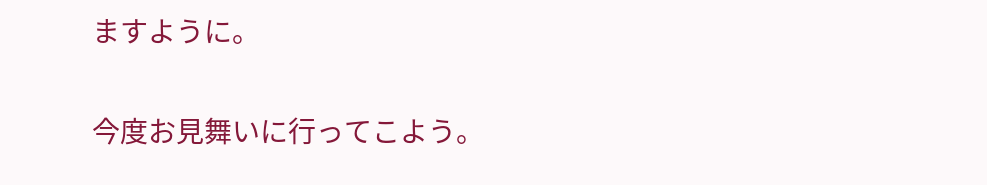ますように。

今度お見舞いに行ってこよう。